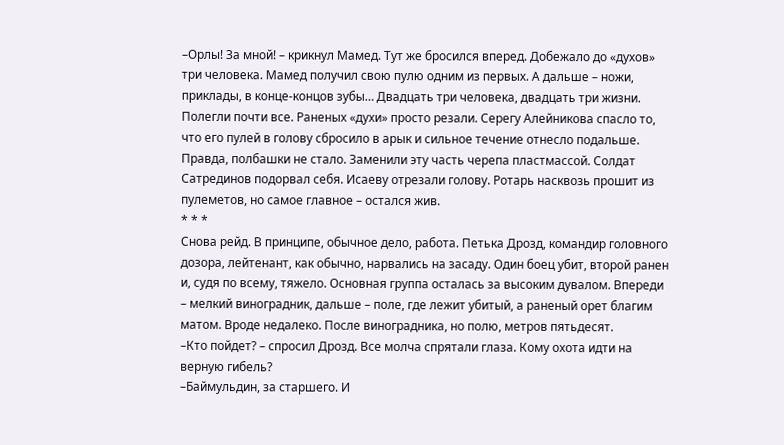–Орлы! За мной! – крикнул Мамед. Тут же бросился вперед. Добежало до «духов» три человека. Мамед получил свою пулю одним из первых. А дальше – ножи, приклады, в конце-концов зубы… Двадцать три человека, двадцать три жизни. Полегли почти все. Раненых «духи» просто резали. Серегу Алейникова спасло то, что его пулей в голову сбросило в арык и сильное течение отнесло подальше. Правда, полбашки не стало. Заменили эту часть черепа пластмассой. Солдат Сатрединов подорвал себя. Исаеву отрезали голову. Ротарь насквозь прошит из пулеметов, но самое главное – остался жив.
* * *
Снова рейд. В принципе, обычное дело, работа. Петька Дрозд, командир головного дозора, лейтенант, как обычно, нарвались на засаду. Один боец убит, второй ранен и, судя по всему, тяжело. Основная группа осталась за высоким дувалом. Впереди – мелкий виноградник, дальше – поле, где лежит убитый, а раненый орет благим матом. Вроде недалеко. После виноградника, но полю, метров пятьдесят.
–Кто пойдет? – спросил Дрозд. Все молча спрятали глаза. Кому охота идти на верную гибель?
–Баймульдин, за старшего. И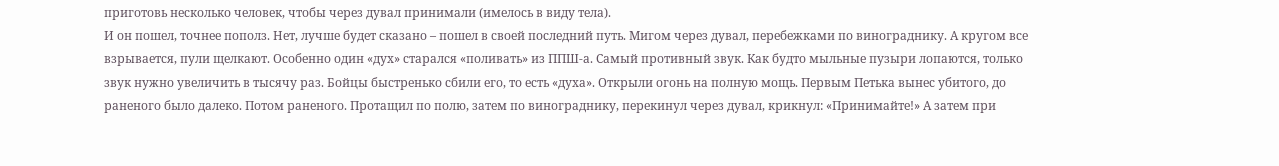приготовь несколько человек, чтобы через дувал принимали (имелось в виду тела).
И он пошел, точнее пополз. Нет, лучше будет сказано – пошел в своей последний путь. Мигом через дувал, перебежками по винограднику. А кругом все взрывается, пули щелкают. Особенно один «дух» старался «поливать» из ППШ-а. Самый противный звук. Как будто мыльные пузыри лопаются, только звук нужно увеличить в тысячу раз. Бойцы быстренько сбили его, то есть «духа». Открыли огонь на полную мощь. Первым Петька вынес убитого, до раненого было далеко. Потом раненого. Протащил по полю, затем по винограднику, перекинул через дувал, крикнул: «Принимайте!» А затем при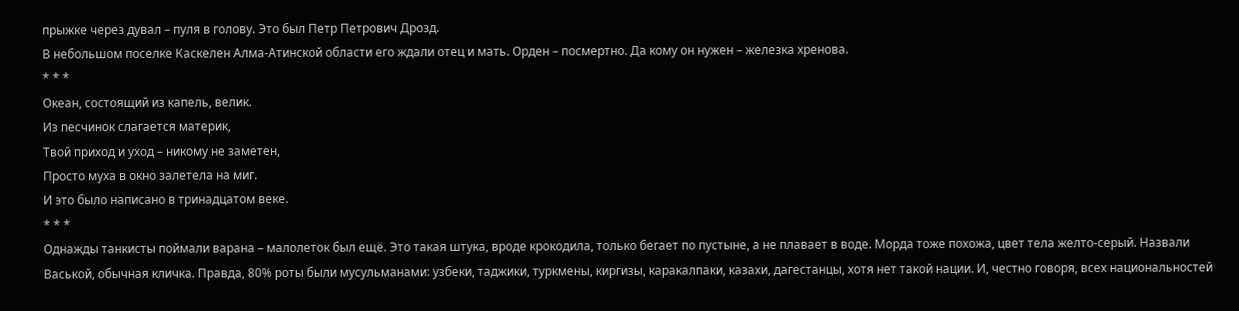прыжке через дувал – пуля в голову. Это был Петр Петрович Дрозд.
В небольшом поселке Каскелен Алма-Атинской области его ждали отец и мать. Орден – посмертно. Да кому он нужен – железка хренова.
* * *
Океан, состоящий из капель, велик.
Из песчинок слагается материк,
Твой приход и уход – никому не заметен,
Просто муха в окно залетела на миг.
И это было написано в тринадцатом веке.
* * *
Однажды танкисты поймали варана – малолеток был ещё. Это такая штука, вроде крокодила, только бегает по пустыне, а не плавает в воде. Морда тоже похожа, цвет тела желто-серый. Назвали Васькой, обычная кличка. Правда, 80% роты были мусульманами: узбеки, таджики, туркмены, киргизы, каракалпаки, казахи, дагестанцы, хотя нет такой нации. И, честно говоря, всех национальностей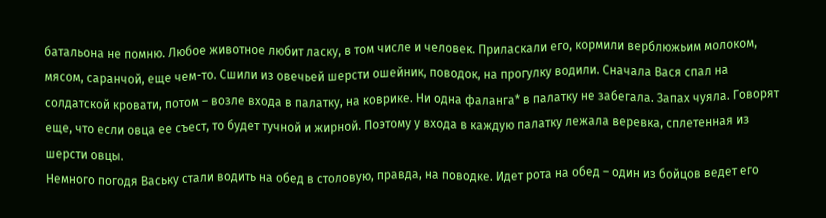батальона не помню. Любое животное любит ласку, в том числе и человек. Приласкали его, кормили верблюжьим молоком, мясом, саранчой, еще чем-то. Сшили из овечьей шерсти ошейник, поводок, на прогулку водили. Сначала Вася спал на солдатской кровати, потом – возле входа в палатку, на коврике. Ни одна фаланга* в палатку не забегала. Запах чуяла. Говорят еще, что если овца ее съест, то будет тучной и жирной. Поэтому у входа в каждую палатку лежала веревка, сплетенная из шерсти овцы.
Немного погодя Ваську стали водить на обед в столовую, правда, на поводке. Идет рота на обед – один из бойцов ведет его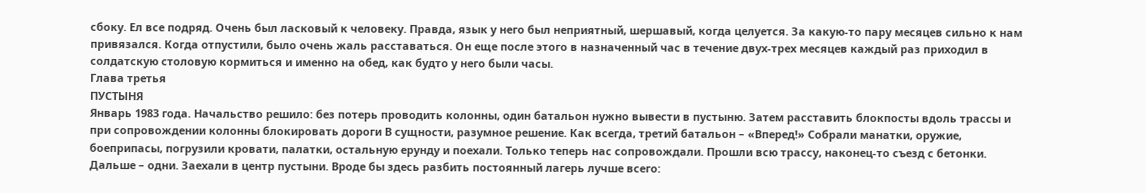сбоку. Ел все подряд. Очень был ласковый к человеку. Правда, язык у него был неприятный, шершавый, когда целуется. За какую-то пару месяцев сильно к нам привязался. Когда отпустили, было очень жаль расставаться. Он еще после этого в назначенный час в течение двух-трех месяцев каждый раз приходил в солдатскую столовую кормиться и именно на обед, как будто у него были часы.
Глава третья
ПУСТЫНЯ
Январь 1983 года. Начальство решило: без потерь проводить колонны, один батальон нужно вывести в пустыню. Затем расставить блокпосты вдоль трассы и при сопровождении колонны блокировать дороги В сущности, разумное решение. Как всегда, третий батальон – «Вперед!» Собрали манатки, оружие, боеприпасы, погрузили кровати, палатки, остальную ерунду и поехали. Только теперь нас сопровождали. Прошли всю трассу, наконец-то съезд с бетонки. Дальше – одни. Заехали в центр пустыни. Вроде бы здесь разбить постоянный лагерь лучше всего: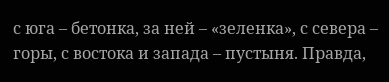с юга – бетонка, за ней – «зеленка», с севера – горы, с востока и запада – пустыня. Правда,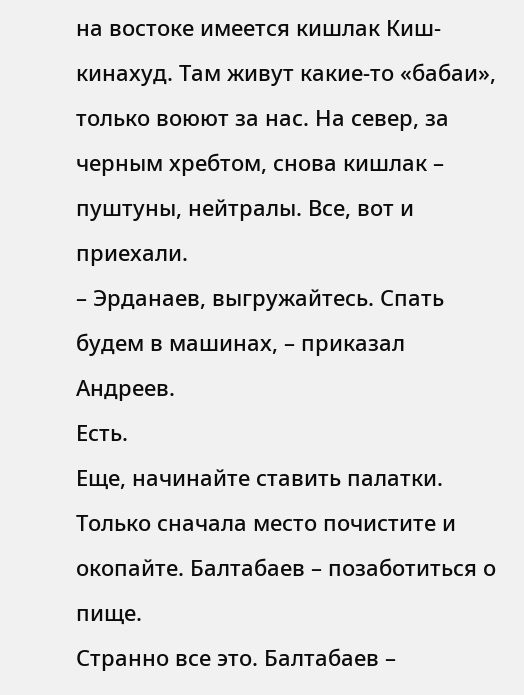на востоке имеется кишлак Киш- кинахуд. Там живут какие-то «бабаи», только воюют за нас. На север, за черным хребтом, снова кишлак – пуштуны, нейтралы. Все, вот и приехали.
– Эрданаев, выгружайтесь. Спать будем в машинах, – приказал Андреев.
Есть.
Еще, начинайте ставить палатки. Только сначала место почистите и окопайте. Балтабаев – позаботиться о пище.
Странно все это. Балтабаев –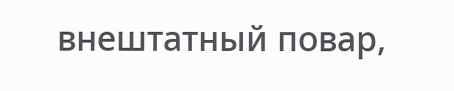внештатный повар,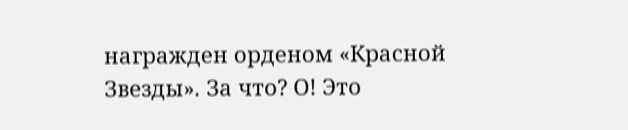награжден орденом «Красной Звезды». За что? О! Это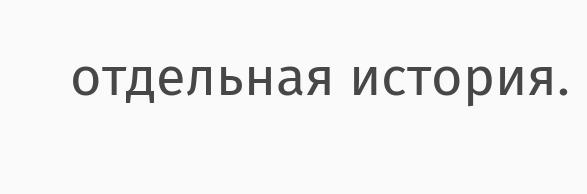отдельная история.